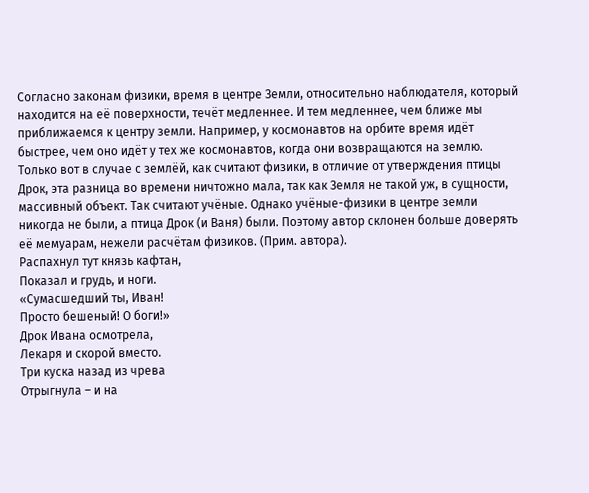Согласно законам физики, время в центре Земли, относительно наблюдателя, который находится на её поверхности, течёт медленнее. И тем медленнее, чем ближе мы приближаемся к центру земли. Например, у космонавтов на орбите время идёт быстрее, чем оно идёт у тех же космонавтов, когда они возвращаются на землю. Только вот в случае с землёй, как считают физики, в отличие от утверждения птицы Дрок, эта разница во времени ничтожно мала, так как Земля не такой уж, в сущности, массивный объект. Так считают учёные. Однако учёные-физики в центре земли никогда не были, а птица Дрок (и Ваня) были. Поэтому автор склонен больше доверять её мемуарам, нежели расчётам физиков. (Прим. автора).
Распахнул тут князь кафтан,
Показал и грудь, и ноги.
«Сумасшедший ты, Иван!
Просто бешеный! О боги!»
Дрок Ивана осмотрела,
Лекаря и скорой вместо.
Три куска назад из чрева
Отрыгнула – и на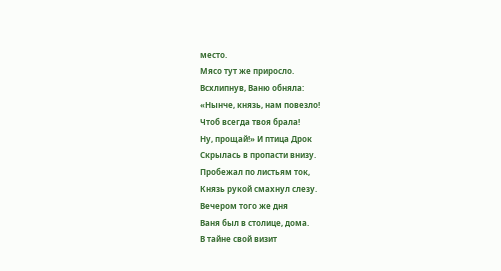место.
Мясо тут же приросло.
Всхлипнув, Ваню обняла:
«Нынче, князь, нам повезло!
Чтоб всегда твоя брала!
Ну, прощай!» И птица Дрок
Скрылась в пропасти внизу.
Пробежал по листьям ток,
Князь рукой смахнул слезу.
Вечером того же дня
Ваня был в столице, дома.
В тайне свой визит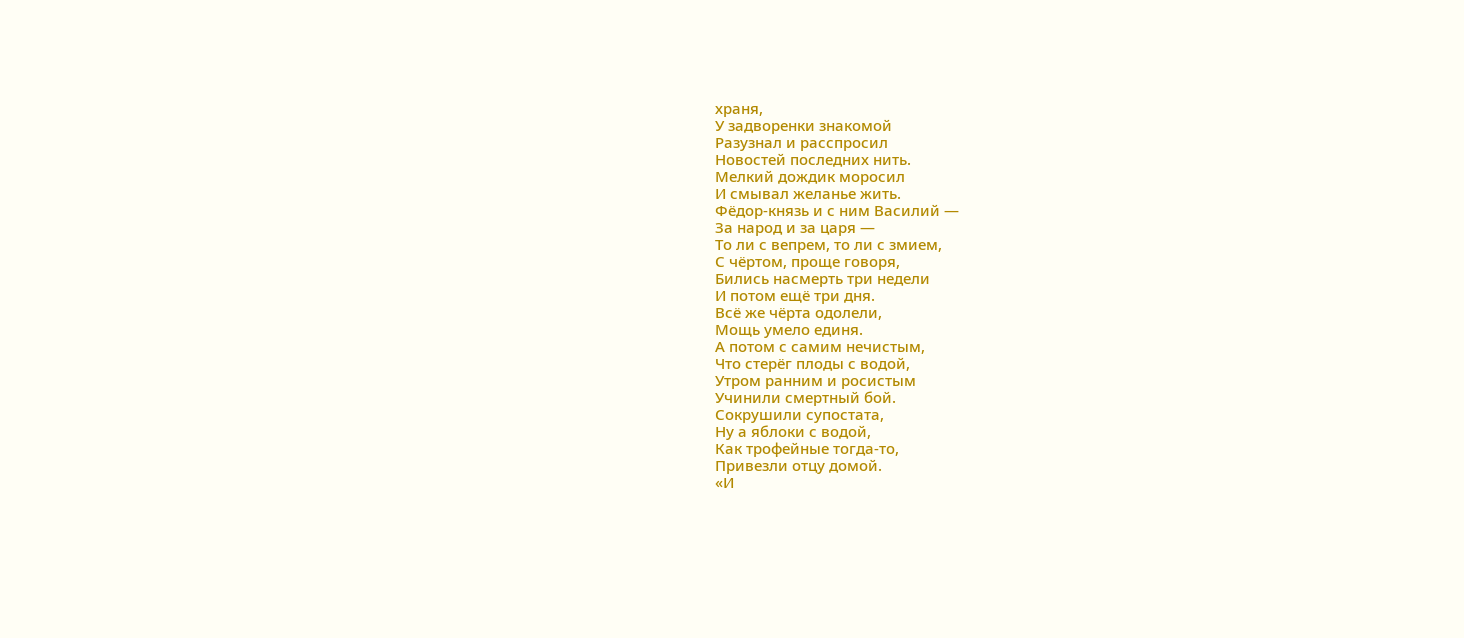храня,
У задворенки знакомой
Разузнал и расспросил
Новостей последних нить.
Мелкий дождик моросил
И смывал желанье жить.
Фёдор-князь и с ним Василий —
За народ и за царя —
То ли с вепрем, то ли с змием,
С чёртом, проще говоря,
Бились насмерть три недели
И потом ещё три дня.
Всё же чёрта одолели,
Мощь умело единя.
А потом с самим нечистым,
Что стерёг плоды с водой,
Утром ранним и росистым
Учинили смертный бой.
Сокрушили супостата,
Ну а яблоки с водой,
Как трофейные тогда-то,
Привезли отцу домой.
«И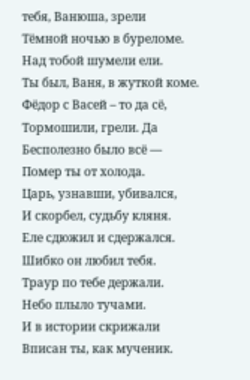тебя, Ванюша, зрели
Тёмной ночью в буреломе.
Над тобой шумели ели.
Ты был, Ваня, в жуткой коме.
Фёдор с Васей – то да сё,
Тормошили, грели. Да
Бесполезно было всё —
Помер ты от холода.
Царь, узнавши, убивался,
И скорбел, судьбу кляня.
Еле сдюжил и сдержался.
Шибко он любил тебя.
Траур по тебе держали.
Небо плыло тучами.
И в истории скрижали
Вписан ты, как мученик.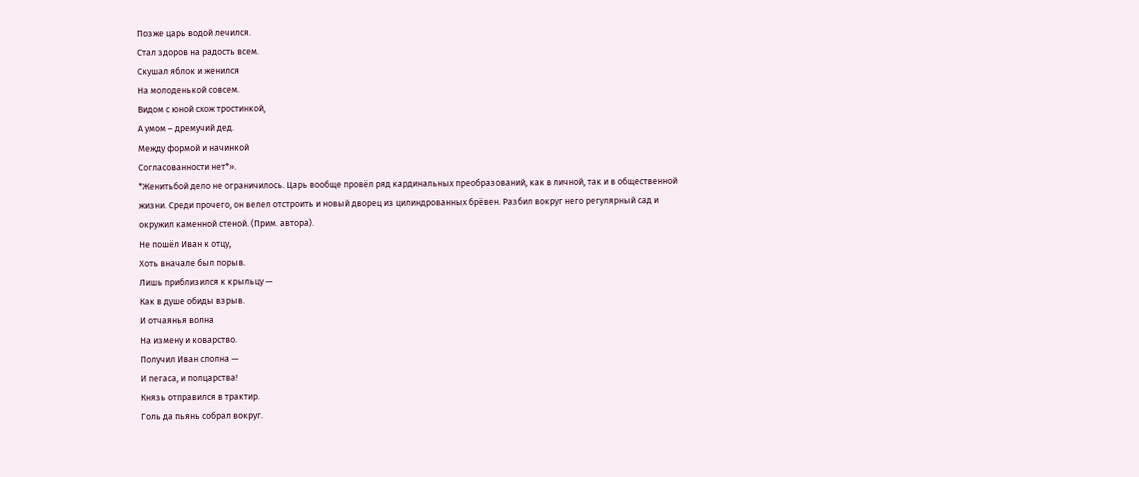Позже царь водой лечился.
Стал здоров на радость всем.
Скушал яблок и женился
На молоденькой совсем.
Видом с юной схож тростинкой,
А умом – дремучий дед.
Между формой и начинкой
Согласованности нет*».
*Женитьбой дело не ограничилось. Царь вообще провёл ряд кардинальных преобразований, как в личной, так и в общественной жизни. Среди прочего, он велел отстроить и новый дворец из цилиндрованных брёвен. Разбил вокруг него регулярный сад и окружил каменной стеной. (Прим. автора).
Не пошёл Иван к отцу,
Хоть вначале был порыв.
Лишь приблизился к крыльцу —
Как в душе обиды взрыв.
И отчаянья волна
На измену и коварство.
Получил Иван сполна —
И пегаса, и полцарства!
Князь отправился в трактир.
Голь да пьянь собрал вокруг.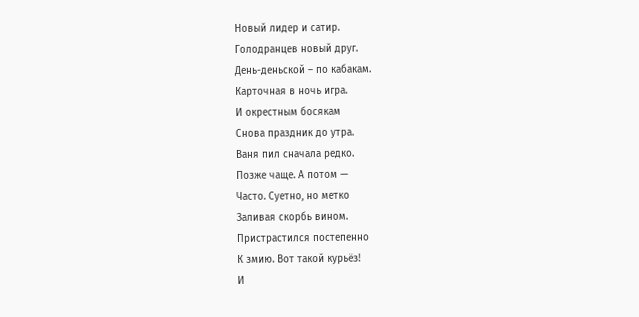Новый лидер и сатир.
Голодранцев новый друг.
День-деньской – по кабакам.
Карточная в ночь игра.
И окрестным босякам
Снова праздник до утра.
Ваня пил сначала редко.
Позже чаще. А потом —
Часто. Суетно, но метко
Заливая скорбь вином.
Пристрастился постепенно
К змию. Вот такой курьёз!
И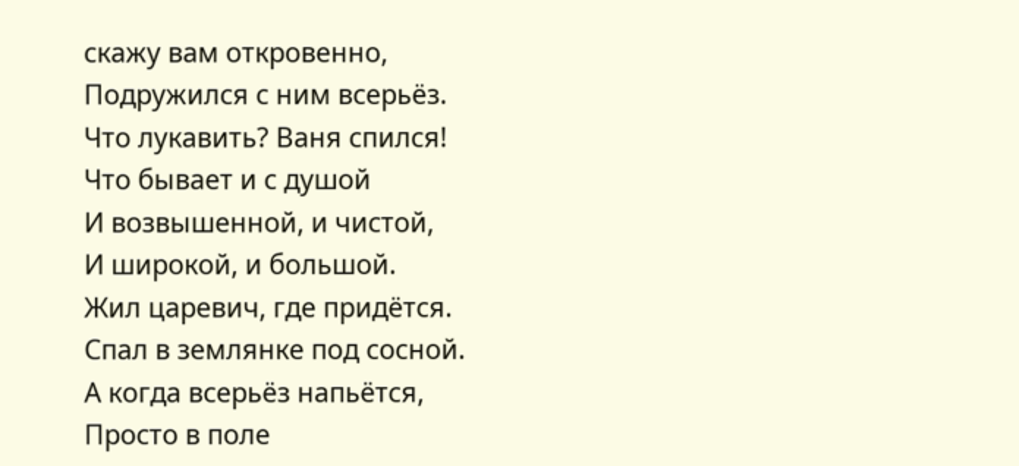скажу вам откровенно,
Подружился с ним всерьёз.
Что лукавить? Ваня спился!
Что бывает и с душой
И возвышенной, и чистой,
И широкой, и большой.
Жил царевич, где придётся.
Спал в землянке под сосной.
А когда всерьёз напьётся,
Просто в поле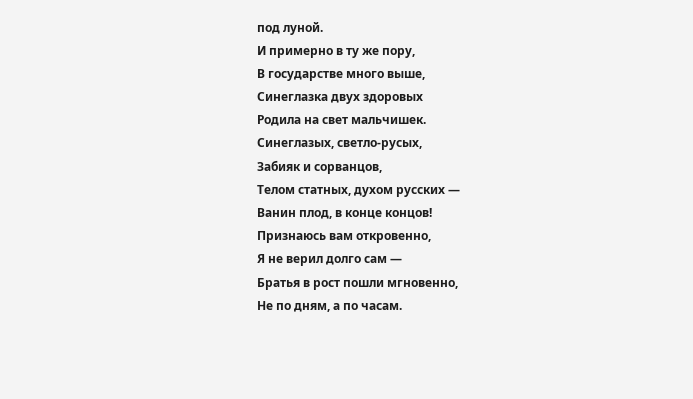под луной.
И примерно в ту же пору,
В государстве много выше,
Синеглазка двух здоровых
Родила на свет мальчишек.
Синеглазых, светло-русых,
Забияк и сорванцов,
Телом статных, духом русских —
Ванин плод, в конце концов!
Признаюсь вам откровенно,
Я не верил долго сам —
Братья в рост пошли мгновенно,
Не по дням, а по часам.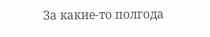За какие-то полгода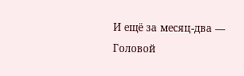И ещё за месяц-два —
Головой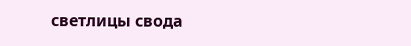светлицы свода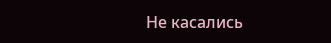Не касались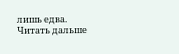лишь едва.
Читать дальше